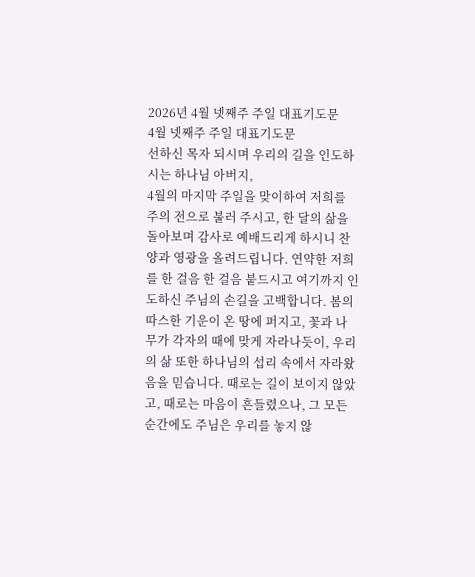2026년 4월 넷째주 주일 대표기도문
4월 넷째주 주일 대표기도문
선하신 목자 되시며 우리의 길을 인도하시는 하나님 아버지,
4월의 마지막 주일을 맞이하여 저희를 주의 전으로 불러 주시고, 한 달의 삶을 돌아보며 감사로 예배드리게 하시니 찬양과 영광을 올려드립니다. 연약한 저희를 한 걸음 한 걸음 붙드시고 여기까지 인도하신 주님의 손길을 고백합니다. 봄의 따스한 기운이 온 땅에 퍼지고, 꽃과 나무가 각자의 때에 맞게 자라나듯이, 우리의 삶 또한 하나님의 섭리 속에서 자라왔음을 믿습니다. 때로는 길이 보이지 않았고, 때로는 마음이 흔들렸으나, 그 모든 순간에도 주님은 우리를 놓지 않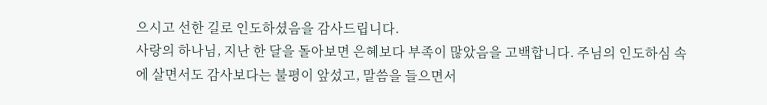으시고 선한 길로 인도하셨음을 감사드립니다.
사랑의 하나님, 지난 한 달을 돌아보면 은혜보다 부족이 많았음을 고백합니다. 주님의 인도하심 속에 살면서도 감사보다는 불평이 앞섰고, 말씀을 들으면서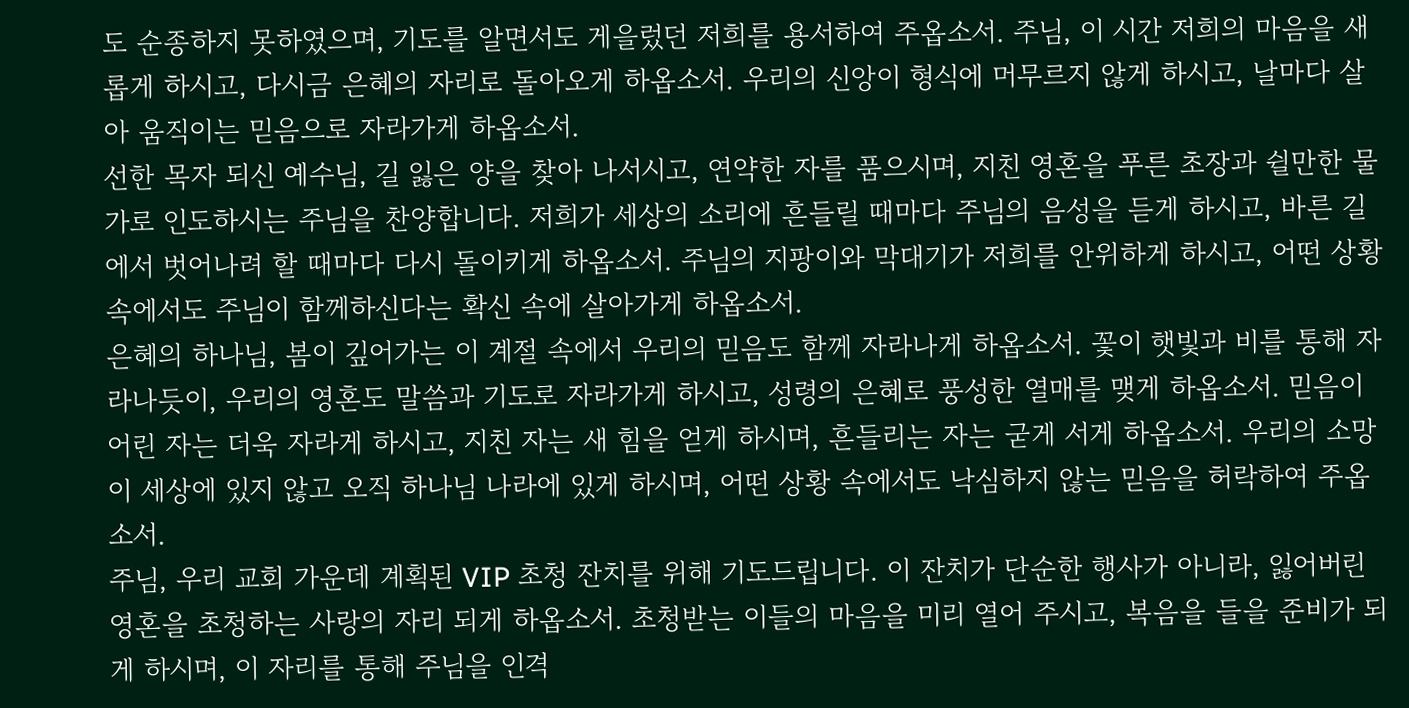도 순종하지 못하였으며, 기도를 알면서도 게을렀던 저희를 용서하여 주옵소서. 주님, 이 시간 저희의 마음을 새롭게 하시고, 다시금 은혜의 자리로 돌아오게 하옵소서. 우리의 신앙이 형식에 머무르지 않게 하시고, 날마다 살아 움직이는 믿음으로 자라가게 하옵소서.
선한 목자 되신 예수님, 길 잃은 양을 찾아 나서시고, 연약한 자를 품으시며, 지친 영혼을 푸른 초장과 쉴만한 물가로 인도하시는 주님을 찬양합니다. 저희가 세상의 소리에 흔들릴 때마다 주님의 음성을 듣게 하시고, 바른 길에서 벗어나려 할 때마다 다시 돌이키게 하옵소서. 주님의 지팡이와 막대기가 저희를 안위하게 하시고, 어떤 상황 속에서도 주님이 함께하신다는 확신 속에 살아가게 하옵소서.
은혜의 하나님, 봄이 깊어가는 이 계절 속에서 우리의 믿음도 함께 자라나게 하옵소서. 꽃이 햇빛과 비를 통해 자라나듯이, 우리의 영혼도 말씀과 기도로 자라가게 하시고, 성령의 은혜로 풍성한 열매를 맺게 하옵소서. 믿음이 어린 자는 더욱 자라게 하시고, 지친 자는 새 힘을 얻게 하시며, 흔들리는 자는 굳게 서게 하옵소서. 우리의 소망이 세상에 있지 않고 오직 하나님 나라에 있게 하시며, 어떤 상황 속에서도 낙심하지 않는 믿음을 허락하여 주옵소서.
주님, 우리 교회 가운데 계획된 VIP 초청 잔치를 위해 기도드립니다. 이 잔치가 단순한 행사가 아니라, 잃어버린 영혼을 초청하는 사랑의 자리 되게 하옵소서. 초청받는 이들의 마음을 미리 열어 주시고, 복음을 들을 준비가 되게 하시며, 이 자리를 통해 주님을 인격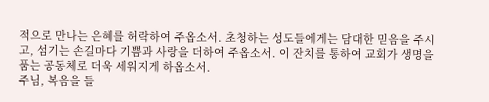적으로 만나는 은혜를 허락하여 주옵소서. 초청하는 성도들에게는 담대한 믿음을 주시고, 섬기는 손길마다 기쁨과 사랑을 더하여 주옵소서. 이 잔치를 통하여 교회가 생명을 품는 공동체로 더욱 세워지게 하옵소서.
주님, 복음을 들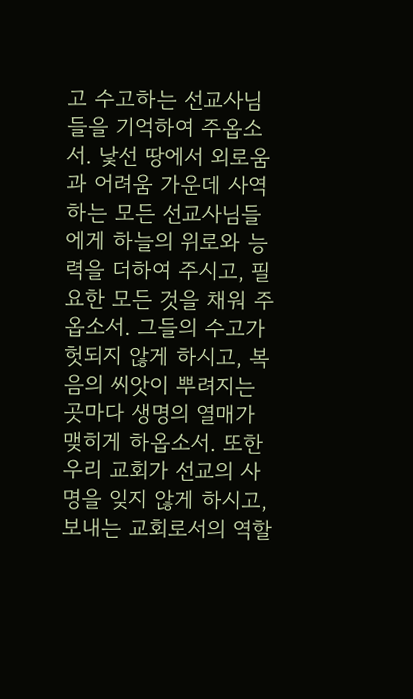고 수고하는 선교사님들을 기억하여 주옵소서. 낯선 땅에서 외로움과 어려움 가운데 사역하는 모든 선교사님들에게 하늘의 위로와 능력을 더하여 주시고, 필요한 모든 것을 채워 주옵소서. 그들의 수고가 헛되지 않게 하시고, 복음의 씨앗이 뿌려지는 곳마다 생명의 열매가 맺히게 하옵소서. 또한 우리 교회가 선교의 사명을 잊지 않게 하시고, 보내는 교회로서의 역할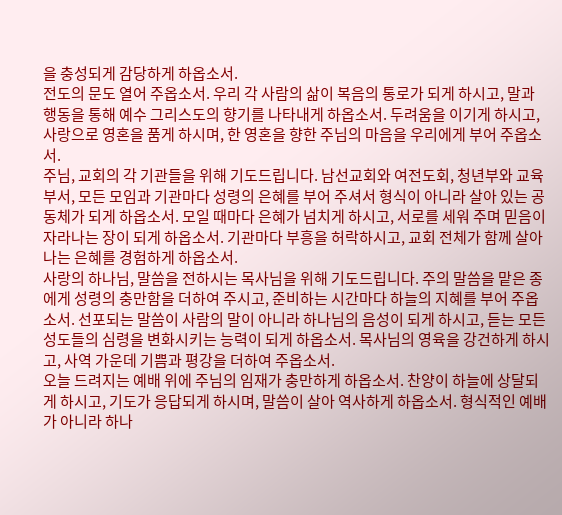을 충성되게 감당하게 하옵소서.
전도의 문도 열어 주옵소서. 우리 각 사람의 삶이 복음의 통로가 되게 하시고, 말과 행동을 통해 예수 그리스도의 향기를 나타내게 하옵소서. 두려움을 이기게 하시고, 사랑으로 영혼을 품게 하시며, 한 영혼을 향한 주님의 마음을 우리에게 부어 주옵소서.
주님, 교회의 각 기관들을 위해 기도드립니다. 남선교회와 여전도회, 청년부와 교육부서, 모든 모임과 기관마다 성령의 은혜를 부어 주셔서 형식이 아니라 살아 있는 공동체가 되게 하옵소서. 모일 때마다 은혜가 넘치게 하시고, 서로를 세워 주며 믿음이 자라나는 장이 되게 하옵소서. 기관마다 부흥을 허락하시고, 교회 전체가 함께 살아나는 은혜를 경험하게 하옵소서.
사랑의 하나님, 말씀을 전하시는 목사님을 위해 기도드립니다. 주의 말씀을 맡은 종에게 성령의 충만함을 더하여 주시고, 준비하는 시간마다 하늘의 지혜를 부어 주옵소서. 선포되는 말씀이 사람의 말이 아니라 하나님의 음성이 되게 하시고, 듣는 모든 성도들의 심령을 변화시키는 능력이 되게 하옵소서. 목사님의 영육을 강건하게 하시고, 사역 가운데 기쁨과 평강을 더하여 주옵소서.
오늘 드려지는 예배 위에 주님의 임재가 충만하게 하옵소서. 찬양이 하늘에 상달되게 하시고, 기도가 응답되게 하시며, 말씀이 살아 역사하게 하옵소서. 형식적인 예배가 아니라 하나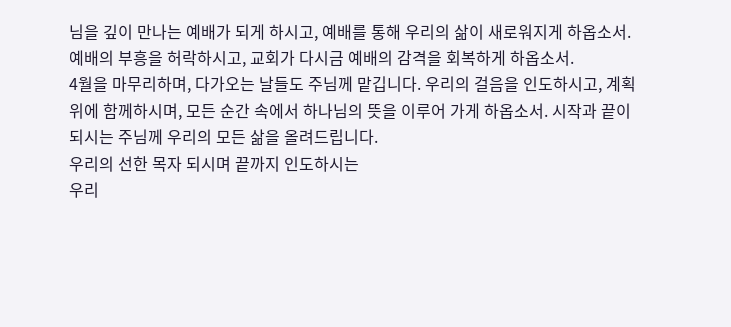님을 깊이 만나는 예배가 되게 하시고, 예배를 통해 우리의 삶이 새로워지게 하옵소서. 예배의 부흥을 허락하시고, 교회가 다시금 예배의 감격을 회복하게 하옵소서.
4월을 마무리하며, 다가오는 날들도 주님께 맡깁니다. 우리의 걸음을 인도하시고, 계획 위에 함께하시며, 모든 순간 속에서 하나님의 뜻을 이루어 가게 하옵소서. 시작과 끝이 되시는 주님께 우리의 모든 삶을 올려드립니다.
우리의 선한 목자 되시며 끝까지 인도하시는
우리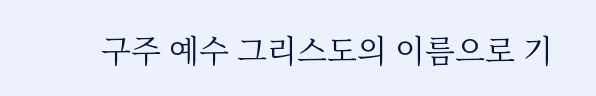구주 예수 그리스도의 이름으로 기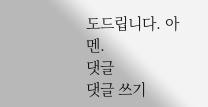도드립니다. 아멘.
댓글
댓글 쓰기